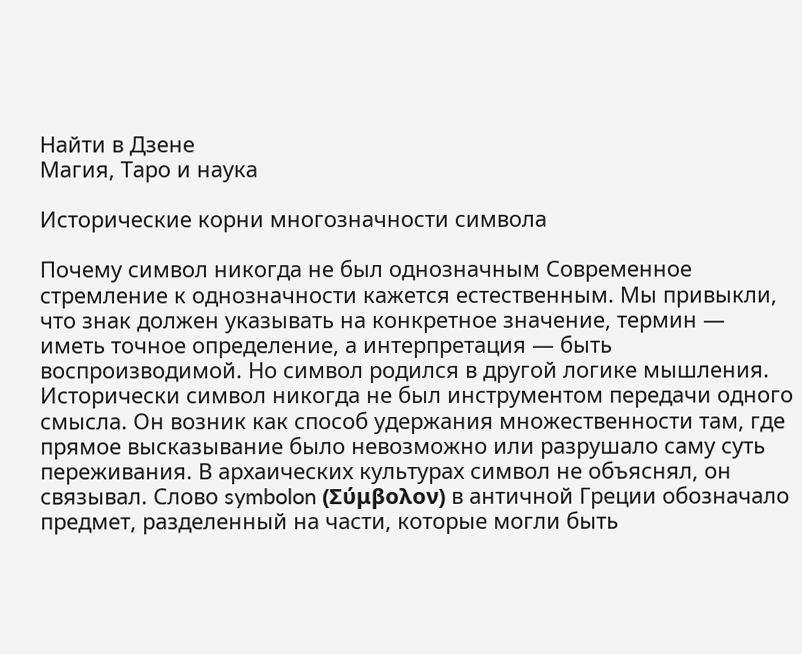Найти в Дзене
Магия, Таро и наука

Исторические корни многозначности символа

Почему символ никогда не был однозначным Современное стремление к однозначности кажется естественным. Мы привыкли, что знак должен указывать на конкретное значение, термин — иметь точное определение, а интерпретация — быть воспроизводимой. Но символ родился в другой логике мышления. Исторически символ никогда не был инструментом передачи одного смысла. Он возник как способ удержания множественности там, где прямое высказывание было невозможно или разрушало саму суть переживания. В архаических культурах символ не объяснял, он связывал. Слово symbolon (Σύμβολον) в античной Греции обозначало предмет, разделенный на части, которые могли быть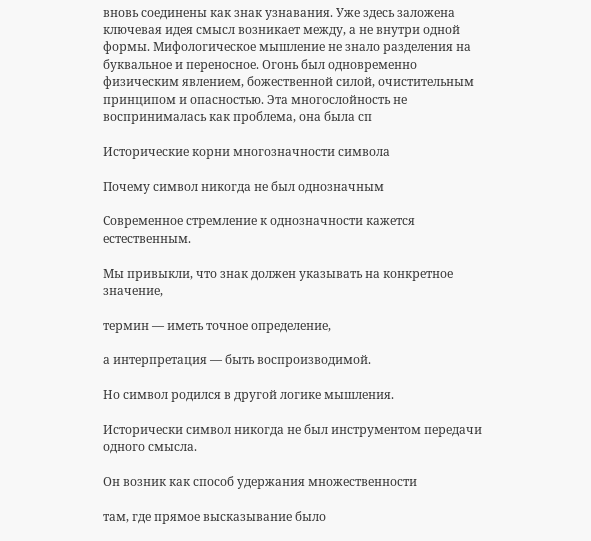вновь соединены как знак узнавания. Уже здесь заложена ключевая идея смысл возникает между, а не внутри одной формы. Мифологическое мышление не знало разделения на буквальное и переносное. Огонь был одновременно физическим явлением, божественной силой, очистительным принципом и опасностью. Эта многослойность не воспринималась как проблема, она была сп

Исторические корни многозначности символа

Почему символ никогда не был однозначным

Современное стремление к однозначности кажется естественным.

Мы привыкли, что знак должен указывать на конкретное значение,

термин — иметь точное определение,

а интерпретация — быть воспроизводимой.

Но символ родился в другой логике мышления.

Исторически символ никогда не был инструментом передачи одного смысла.

Он возник как способ удержания множественности

там, где прямое высказывание было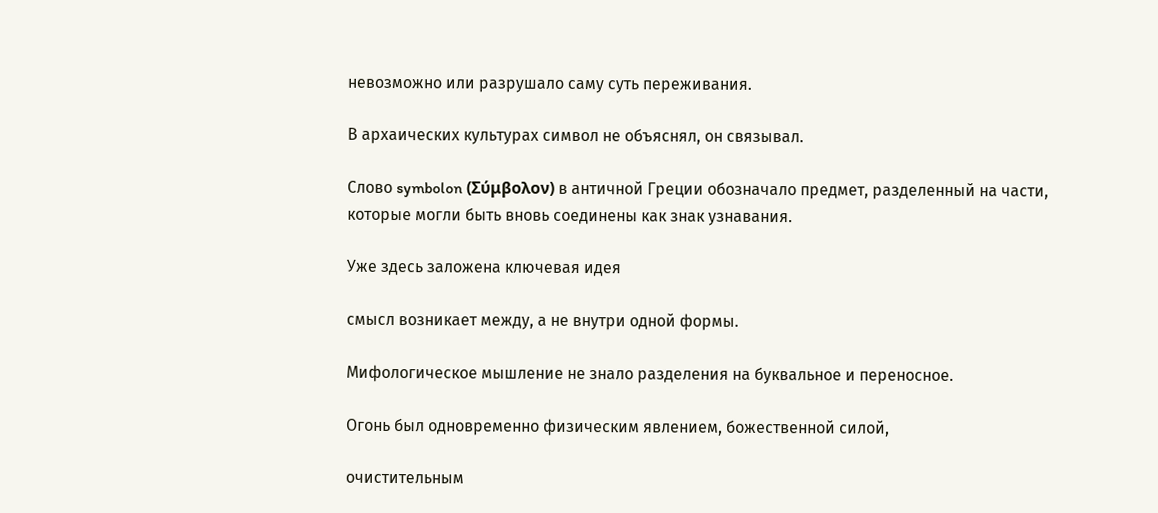невозможно или разрушало саму суть переживания.

В архаических культурах символ не объяснял, он связывал.

Слово symbolon (Σύμβολον) в античной Греции обозначало предмет, разделенный на части, которые могли быть вновь соединены как знак узнавания.

Уже здесь заложена ключевая идея

смысл возникает между, а не внутри одной формы.

Мифологическое мышление не знало разделения на буквальное и переносное.

Огонь был одновременно физическим явлением, божественной силой,

очистительным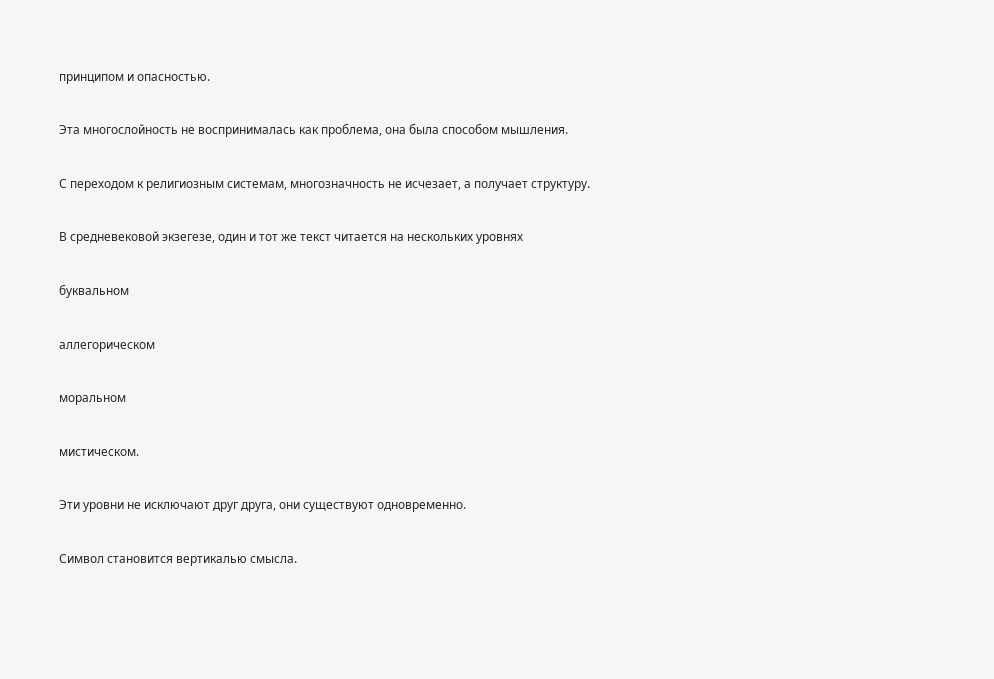принципом и опасностью.

Эта многослойность не воспринималась как проблема, она была способом мышления.

С переходом к религиозным системам, многозначность не исчезает, а получает структуру.

В средневековой экзегезе, один и тот же текст читается на нескольких уровнях

буквальном

аллегорическом

моральном

мистическом.

Эти уровни не исключают друг друга, они существуют одновременно.

Символ становится вертикалью смысла.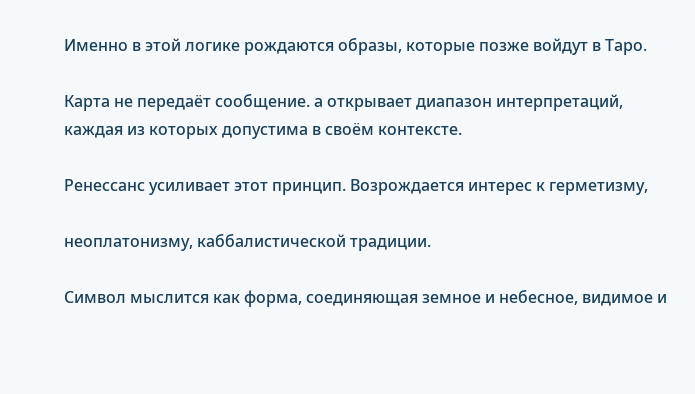Именно в этой логике рождаются образы, которые позже войдут в Таро.

Карта не передаёт сообщение. а открывает диапазон интерпретаций, каждая из которых допустима в своём контексте.

Ренессанс усиливает этот принцип. Возрождается интерес к герметизму,

неоплатонизму, каббалистической традиции.

Символ мыслится как форма, соединяющая земное и небесное, видимое и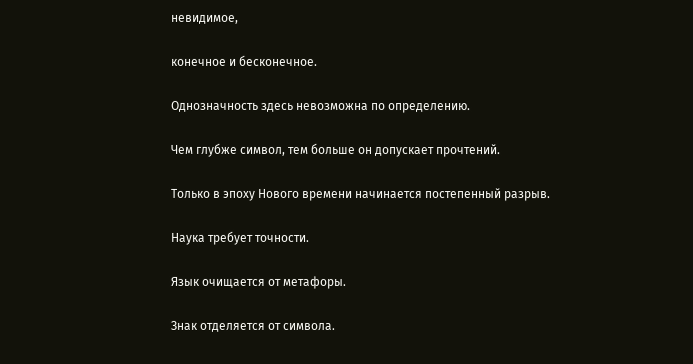невидимое,

конечное и бесконечное.

Однозначность здесь невозможна по определению.

Чем глубже символ, тем больше он допускает прочтений.

Только в эпоху Нового времени начинается постепенный разрыв.

Наука требует точности.

Язык очищается от метафоры.

Знак отделяется от символа.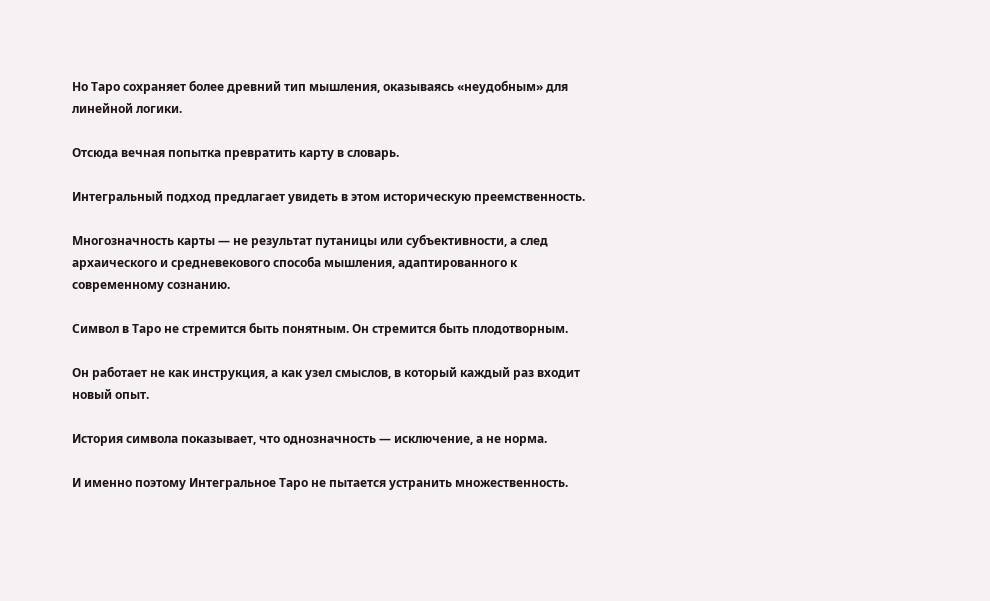Но Таро сохраняет более древний тип мышления, оказываясь «неудобным» для линейной логики.

Отсюда вечная попытка превратить карту в словарь.

Интегральный подход предлагает увидеть в этом историческую преемственность.

Многозначность карты — не результат путаницы или субъективности, а след архаического и средневекового способа мышления, адаптированного к современному сознанию.

Символ в Таро не стремится быть понятным. Он стремится быть плодотворным.

Он работает не как инструкция, а как узел смыслов, в который каждый раз входит новый опыт.

История символа показывает, что однозначность — исключение, а не норма.

И именно поэтому Интегральное Таро не пытается устранить множественность.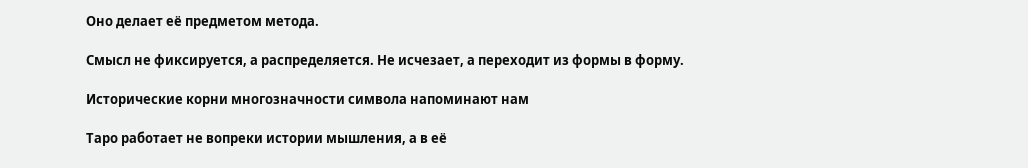Оно делает её предметом метода.

Смысл не фиксируется, а распределяется. Не исчезает, а переходит из формы в форму.

Исторические корни многозначности символа напоминают нам

Таро работает не вопреки истории мышления, а в её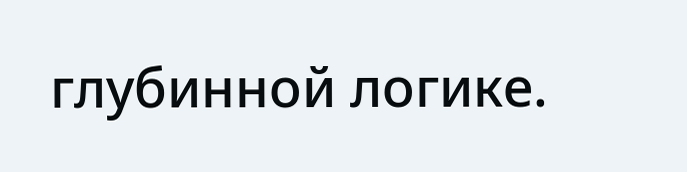глубинной логике.